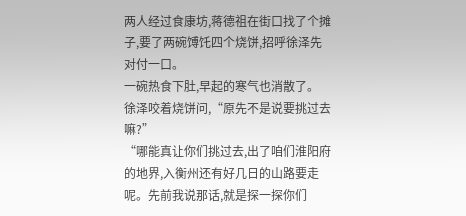两人经过食康坊,蒋德祖在街口找了个摊子,要了两碗馎饦四个烧饼,招呼徐泽先对付一口。
一碗热食下肚,早起的寒气也消散了。
徐泽咬着烧饼问,“原先不是说要挑过去嘛?”
“哪能真让你们挑过去,出了咱们淮阳府的地界,入衡州还有好几日的山路要走呢。先前我说那话,就是探一探你们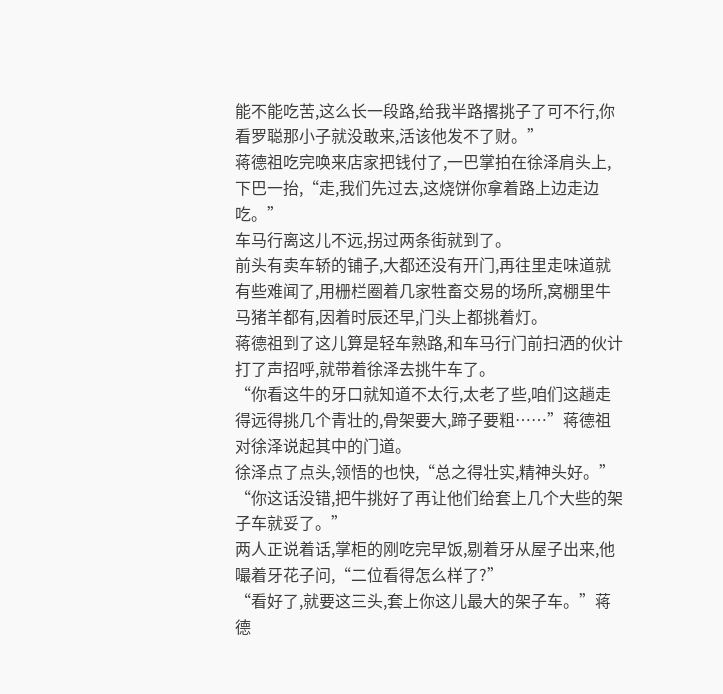能不能吃苦,这么长一段路,给我半路撂挑子了可不行,你看罗聪那小子就没敢来,活该他发不了财。”
蒋德祖吃完唤来店家把钱付了,一巴掌拍在徐泽肩头上,下巴一抬,“走,我们先过去,这烧饼你拿着路上边走边吃。”
车马行离这儿不远,拐过两条街就到了。
前头有卖车轿的铺子,大都还没有开门,再往里走味道就有些难闻了,用栅栏圈着几家牲畜交易的场所,窝棚里牛马猪羊都有,因着时辰还早,门头上都挑着灯。
蒋德祖到了这儿算是轻车熟路,和车马行门前扫洒的伙计打了声招呼,就带着徐泽去挑牛车了。
“你看这牛的牙口就知道不太行,太老了些,咱们这趟走得远得挑几个青壮的,骨架要大,蹄子要粗……”蒋德祖对徐泽说起其中的门道。
徐泽点了点头,领悟的也快,“总之得壮实,精神头好。”
“你这话没错,把牛挑好了再让他们给套上几个大些的架子车就妥了。”
两人正说着话,掌柜的刚吃完早饭,剔着牙从屋子出来,他嘬着牙花子问,“二位看得怎么样了?”
“看好了,就要这三头,套上你这儿最大的架子车。”蒋德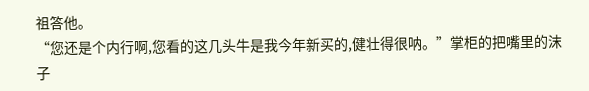祖答他。
“您还是个内行啊,您看的这几头牛是我今年新买的,健壮得很呐。”掌柜的把嘴里的沫子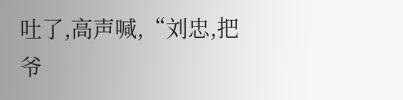吐了,高声喊,“刘忠,把爷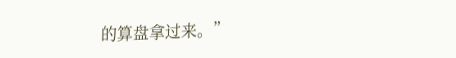的算盘拿过来。”